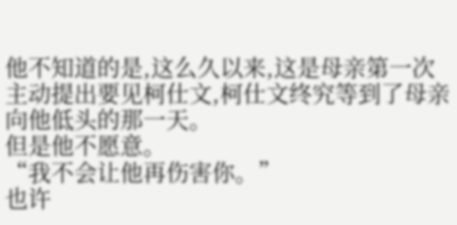他不知道的是,这么久以来,这是母亲第一次主动提出要见柯仕文,柯仕文终究等到了母亲向他低头的那一天。
但是他不愿意。
“我不会让他再伤害你。”
也许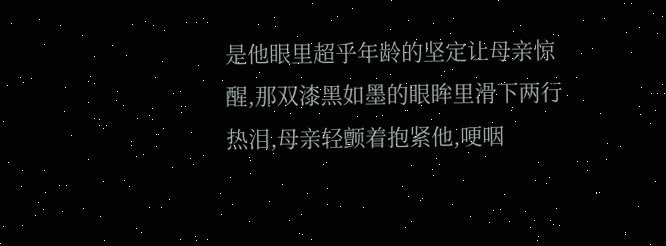是他眼里超乎年龄的坚定让母亲惊醒,那双漆黑如墨的眼眸里滑下两行热泪,母亲轻颤着抱紧他,哽咽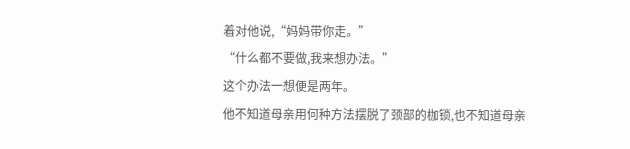着对他说,“妈妈带你走。”
“什么都不要做,我来想办法。”
这个办法一想便是两年。
他不知道母亲用何种方法摆脱了颈部的枷锁,也不知道母亲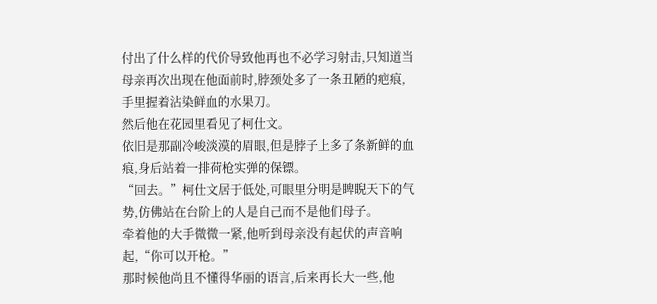付出了什么样的代价导致他再也不必学习射击,只知道当母亲再次出现在他面前时,脖颈处多了一条丑陋的疤痕,手里握着沾染鲜血的水果刀。
然后他在花园里看见了柯仕文。
依旧是那副冷峻淡漠的眉眼,但是脖子上多了条新鲜的血痕,身后站着一排荷枪实弹的保镖。
“回去。”柯仕文居于低处,可眼里分明是睥睨天下的气势,仿佛站在台阶上的人是自己而不是他们母子。
牵着他的大手微微一紧,他听到母亲没有起伏的声音响起,“你可以开枪。”
那时候他尚且不懂得华丽的语言,后来再长大一些,他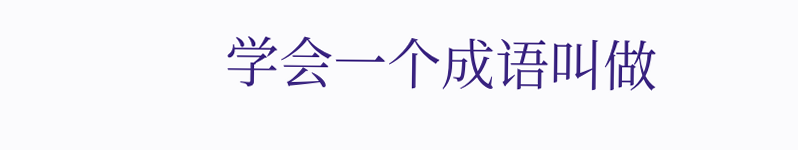学会一个成语叫做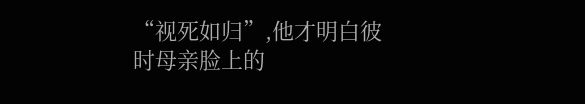“视死如归”,他才明白彼时母亲脸上的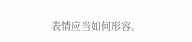表情应当如何形容。